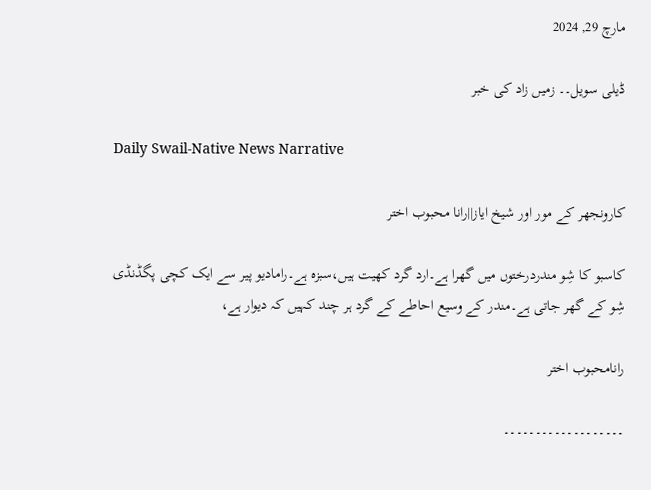مارچ 29, 2024

ڈیلی سویل۔۔ زمیں زاد کی خبر

Daily Swail-Native News Narrative

کارونجھر کے مور اور شیخ ایاز||رانا محبوب اختر

کاسبو کا شِو مندردرختوں میں گھرا ہے۔ارد گرد کھیت ہیں،سبزہ ہے۔رامادیو پیر سے ایک کچی پگڈنڈی شِو کے گھر جاتی ہے۔مندر کے وسیع احاطے کے گرد ہر چند کہیں کہ دیوار ہے،

رانامحبوب اختر

۔۔۔۔۔۔۔۔۔۔۔۔۔۔۔۔۔۔۔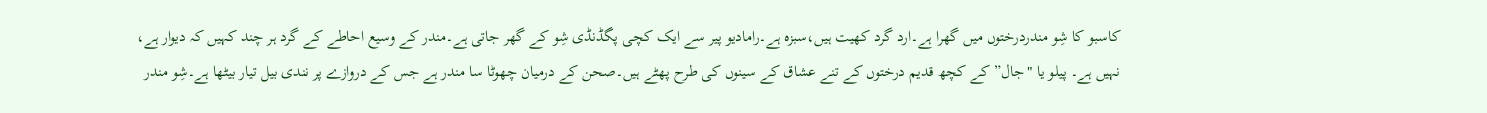کاسبو کا شِو مندردرختوں میں گھرا ہے۔ارد گرد کھیت ہیں،سبزہ ہے۔رامادیو پیر سے ایک کچی پگڈنڈی شِو کے گھر جاتی ہے۔مندر کے وسیع احاطے کے گرد ہر چند کہیں کہ دیوار ہے، نہیں ہے۔ پیلو یا "جال” کے کچھ قدیم درختوں کے تنے عشاق کے سینوں کی طرح پھٹے ہیں۔صحن کے درمیان چھوٹا سا مندر ہے جس کے دروازے پر نندی بیل تیار بیٹھا ہے۔شِو مندر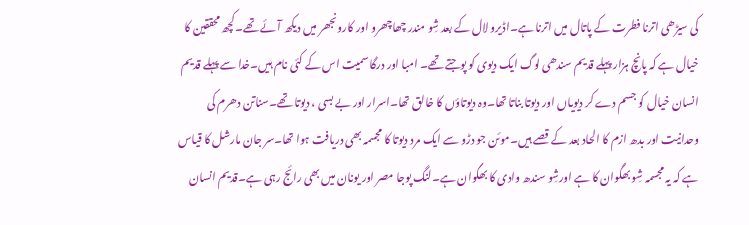کی سیڑھی اترنا فطرت کے پاتال میں اترنا ہے۔اڈیرو لال کے بعد شِو مندر چھاچھرو اور کارونجھر میں دیکھ آئے تھے۔کچھ محققین کا خیال ہے کہ پانچ ہزار پہلے قدیم سندھی لوگ ایک دیوی کو پوجتے تھے۔ امبا اور درگا سمیت اس کے کئی نام ہیں۔خدا سے پہلے قدیم انسان خیال کو جسم دے کر دیویاں اور دیوتا بناتا تھا۔وہ دیوتاؤں کا خالق تھا۔اسرار اور بے بسی ، دیوتا تھے۔سناتن دھرم کی وحدانیت اور بدھ ازم کا الحاد بعد کے قصے ہیں۔موئن جو دڑو سے ایک مرد دیوتا کا مجسمہ بھی دریافت ہوا تھا۔سر جان مارشل کا قیاس ہے کہ یہ مجسمہ شِو بھگوان کا ہے اورشِو سندھ وادی کا بھگوان ہے۔لنگ پوجا مصر اور یونان میں بھی رائج رہی ہے۔قدیم انسان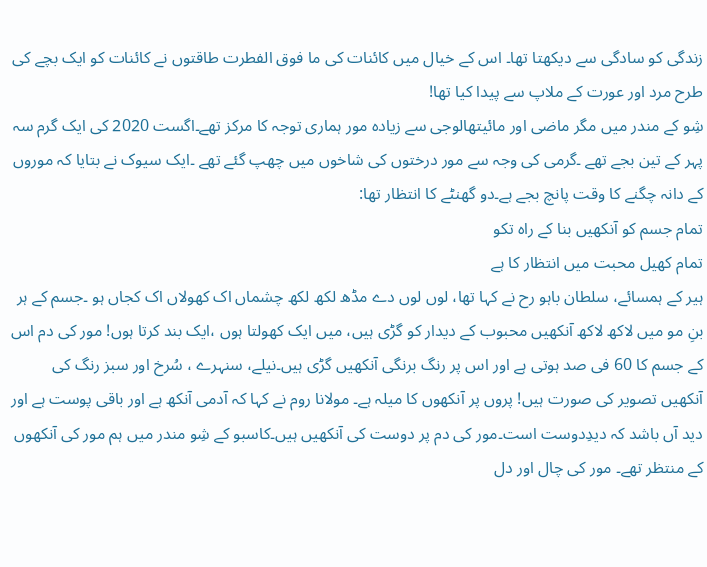زندگی کو سادگی سے دیکھتا تھا۔ اس کے خیال میں کائنات کی ما فوق الفطرت طاقتوں نے کائنات کو ایک بچے کی طرح مرد اور عورت کے ملاپ سے پیدا کیا تھا!
شِو کے مندر میں مگر ماضی اور مائیتھالوجی سے زیادہ مور ہماری توجہ کا مرکز تھے۔اگست 2020 کی ایک گرم سہ پہر کے تین بجے تھے ۔گرمی کی وجہ سے مور درختوں کی شاخوں میں چھپ گئے تھے ۔ایک سیوک نے بتایا کہ موروں کے دانہ چگنے کا وقت پانچ بجے ہے۔دو گھنٹے کا انتظار تھا:
تمام جسم کو آنکھیں بنا کے راہ تکو
تمام کھیل محبت میں انتظار کا ہے
ہیر کے ہمسائے، سلطان باہو رح نے کہا تھا، لوں لوں دے مڈھ لکھ لکھ چشماں اک کھولاں اک کجاں ہو ۔جسم کے ہر بنِ مو میں لاکھ لاکھ آنکھیں محبوب کے دیدار کو گڑی ہیں، میں ایک کھولتا ہوں ،ایک بند کرتا ہوں! مور کی دم اس کے جسم کا 60 فی صد ہوتی ہے اور اس پر رنگ برنگی آنکھیں گڑی ہیں۔نیلے، سنہرے ، سُرخ اور سبز رنگ کی آنکھیں تصویر کی صورت ہیں! پروں پر آنکھوں کا میلہ ہے۔ مولانا روم نے کہا کہ آدمی آنکھ ہے اور باقی پوست ہے اور دید آں باشد کہ دیدِدوست است۔مور کی دم پر دوست کی آنکھیں ہیں۔کاسبو کے شِو مندر میں ہم مور کی آنکھوں کے منتظر تھے۔ مور کی چال اور دل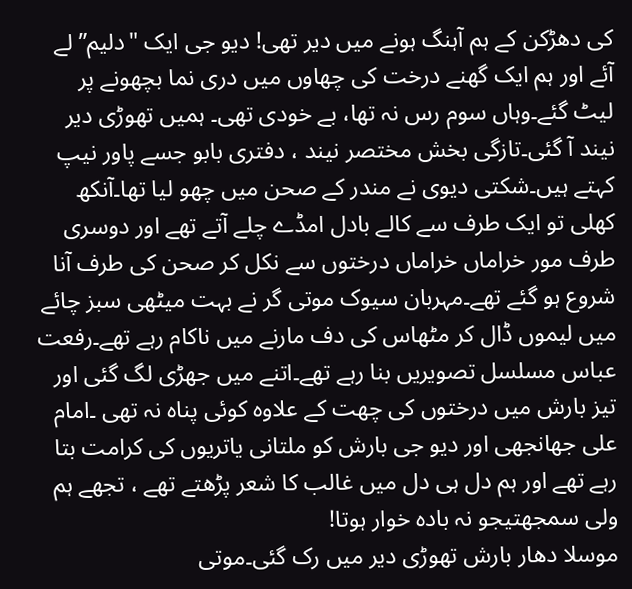کی دھڑکن کے ہم آہنگ ہونے میں دیر تھی! دیو جی ایک "دلیم” لے آئے اور ہم ایک گھنے درخت کی چھاوں میں دری نما بچھونے پر لیٹ گئے۔وہاں سوم رس نہ تھا، بے خودی تھی۔ ہمیں تھوڑی دیر نیند آ گئی۔تازگی بخش مختصر نیند ، دفتری بابو جسے پاور نیپ کہتے ہیں۔شکتی دیوی نے مندر کے صحن میں چھو لیا تھا۔آنکھ کھلی تو ایک طرف سے کالے بادل امڈے چلے آتے تھے اور دوسری طرف مور خراماں خراماں درختوں سے نکل کر صحن کی طرف آنا شروع ہو گئے تھے۔مہربان سیوک موتی گر نے بہت میٹھی سبز چائے میں لیموں ڈال کر مٹھاس کی دف مارنے میں ناکام رہے تھے۔رفعت عباس مسلسل تصویریں بنا رہے تھے۔اتنے میں جھڑی لگ گئی اور تیز بارش میں درختوں کی چھت کے علاوہ کوئی پناہ نہ تھی ۔امام علی جھانجھی اور دیو جی بارش کو ملتانی یاتریوں کی کرامت بتا رہے تھے اور ہم دل ہی دل میں غالب کا شعر پڑھتے تھے ، تجھے ہم ولی سمجھتیجو نہ بادہ خوار ہوتا!
موسلا دھار بارش تھوڑی دیر میں رک گئی۔موتی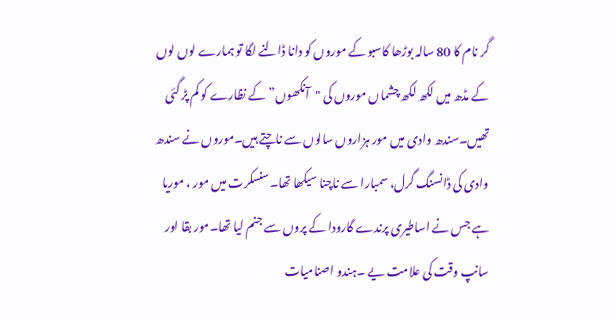گر نام کا 80 سالہ بوڑھا کاسبو کے موروں کو دانا ڈالنے لگا تو ہمارے لوں لوں کے مڈھ میں لکھ لکھ چشماں موروں کی "آنکھوں” کے نظارے کو کم پڑ گئی تھیں۔سندھ وادی میں مور ہزاروں سالوں سے ناچتے ہیں۔موروں نے سندھ وادی کی ڈانسنگ گرل، سمبارا سے ناچنا سیکھا تھا۔سنسکرت میں مور ، موریا ہے جس نے اساطیری پرندے گارودا کے پروں سے جنم لیا تھا۔مور بقا اور سانپ وقت کی علامت یے ۔ہندو اصنامیات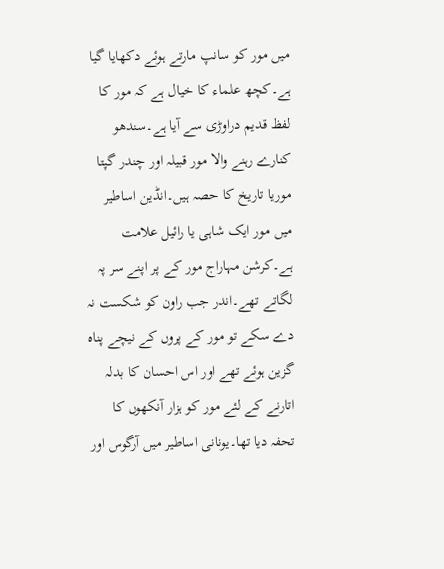میں مور کو سانپ مارتے ہوئے دکھایا گیا ہے۔کچھ علماء کا خیال ہے کہ مور کا لفظ قدیم دراوڑی سے آیا ہے۔سندھو کنارے رہنے والا مور قبیلہ اور چندر گپتا موریا تاریخ کا حصہ ہیں۔انڈین اساطیر میں مور ایک شاہی یا رائیل علامت ہے۔کرشن مہاراج مور کے پر اپنے سر پہ لگاتے تھے۔اندر جب راون کو شکست نہ دے سکے تو مور کے پروں کے نیچے پناہ گزین ہوئے تھے اور اس احسان کا بدلہ اتارنے کے لئے مور کو ہزار آنکھوں کا تحفہ دیا تھا۔یونانی اساطیر میں آرگوس اور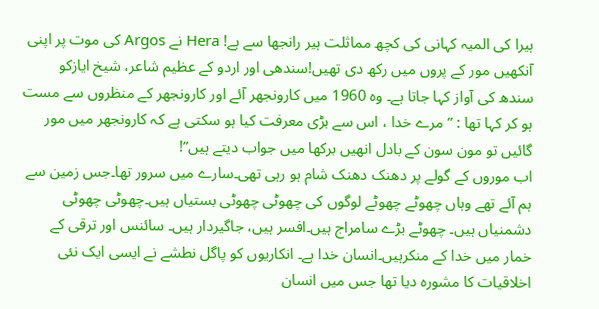ہیرا کی المیہ کہانی کی کچھ مماثلت ہیر رانجھا سے ہے! Hera نے Argos کی موت پر اپنی آنکھیں مور کے پروں میں رکھ دی تھیں!سندھی اور اردو کے عظیم شاعر، شیخ ایازکو سندھ کی آواز کہا جاتا ہے۔ وہ 1960 میں کارونجھر آئے اور کارونجھر کے منظروں سے مست ہو کر کہا تھا : ” مرے خدا ، اس سے بڑی معرفت کیا ہو سکتی ہے کہ کارونجھر میں مور گائیں تو مون سون کے بادل انھیں برکھا میں جواب دیتے ہیں”!
اب موروں کے گولے پر دھنک دھنک شام ہو رہی تھی۔سارے میں سرور تھا۔جس زمین سے ہم آئے تھے وہاں چھوٹے چھوٹے لوگوں کی چھوٹی چھوٹی بستیاں ہیں۔چھوٹی چھوٹی دشمنیاں ہیں۔ چھوٹے بڑے سامراج ہیں۔افسر ہیں، جاگیردار ہیں۔ سائنس اور ترقی کے خمار میں خدا کے منکرہیں۔انسان خدا ہے۔ انکاریوں کو پاگل نطشے نے ایسی ایک نئی اخلاقیات کا مشورہ دیا تھا جس میں انسان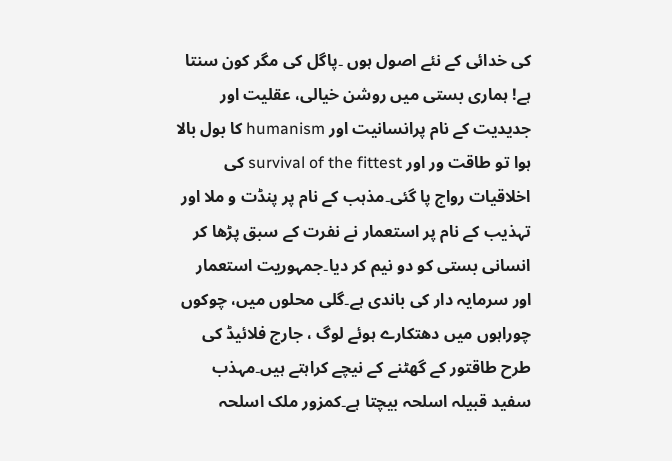کی خدائی کے نئے اصول ہوں ۔پاگل کی مگر کون سنتا ہے! ہماری بستی میں روشن خیالی، عقلیت اور جدیدیت کے نام پرانسانیت اور humanism کا بول بالا ہوا تو طاقت ور اور survival of the fittest کی اخلاقیات رواج پا گئی۔مذہب کے نام پر پنڈت و ملا اور تہذیب کے نام پر استعمار نے نفرت کے سبق پڑھا کر انسانی بستی کو دو نیم کر دیا۔جمہوریت استعمار اور سرمایہ دار کی باندی ہے۔گلی محلوں میں، چوکوں چوراہوں میں دھتکارے ہوئے لوگ ، جارج فلائیڈ کی طرح طاقتور کے گھٹنے کے نیچے کراہتے ہیں۔مہذب سفید قبیلہ اسلحہ بیچتا ہے۔کمزور ملک اسلحہ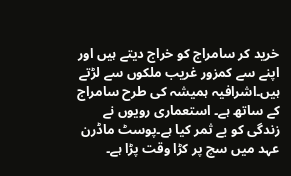خرید کر سامراج کو خراج دیتے ہیں اور اپنے سے کمزور غریب ملکوں سے لڑتے ہیں۔اشرافیہ ہمیشہ کی طرح سامراج کے ساتھ ہے۔ استعماری رویوں نے زندگی کو بے ثمر کیا ہے۔پوسٹ ماڈرن عہد میں سچ پر کڑا وقت پڑا ہے۔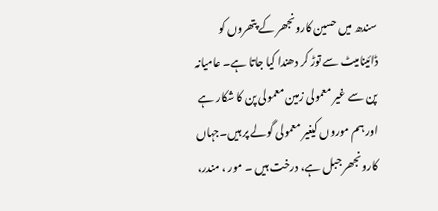سندھ میں حسین کارونجھر کے پتھروں کو ڈائینامیٹ سے توڑ کر دھندا کیا جاتا ہے۔ عامیانہ پن سے غیر معمولی زمین معمولی پن کا شکار ہے اور ہم موروں کیغیر معمولی گولے پر ہیں۔جہاں کارونجھر جبل ہے، درخت ہیں ۔ مور ، مندر،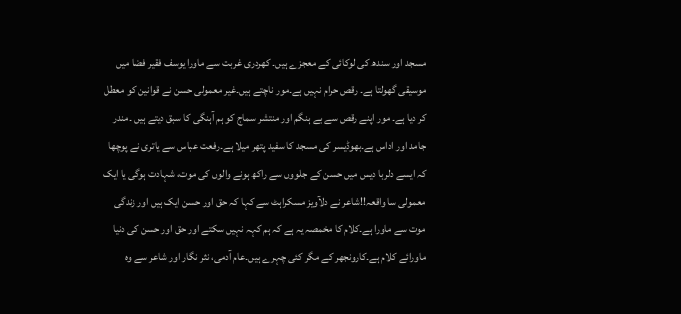مسجد اور سندھ کی لوکائی کے معجزے ہیں۔ کھردری غربت سے ماورا یوسف فقیر فضا میں موسیقی گھولتا ہے۔ رقص حرام نہیں ہے۔مور ناچتے ہیں۔غیر معمولی حسن نے قوانین کو معطل کر دیا ہے۔ مور اپنے رقص سے بے ہنگم اور منتشر سماج کو ہم آہنگی کا سبق دیتے ہیں ۔مندر جامد اور اداس ہے۔بھوڈیسر کی مسجد کا سفید پتھر میلا ہے۔رفعت عباس سے یاتری نے پوچھا کہ ایسے دلربا دیس میں حسن کے جلووں سے راکھ ہونے والوں کی موت، شہادت ہوگی یا ایک معمولی سا واقعہ!!شاعر نے دلآویز مسکراہٹ سے کہا کہ حق اور حسن ایک ہیں اور زندگی موت سے ماورا ہے۔کلام کا مخمصہ یہ ہے کہ ہم کہہ نہیں سکتے اور حق اور حسن کی دنیا ماورائے کلام ہے۔کارونجھر کے مگر کئی چہرے ہیں۔عام آدمی، نثر نگار اور شاعر سے وہ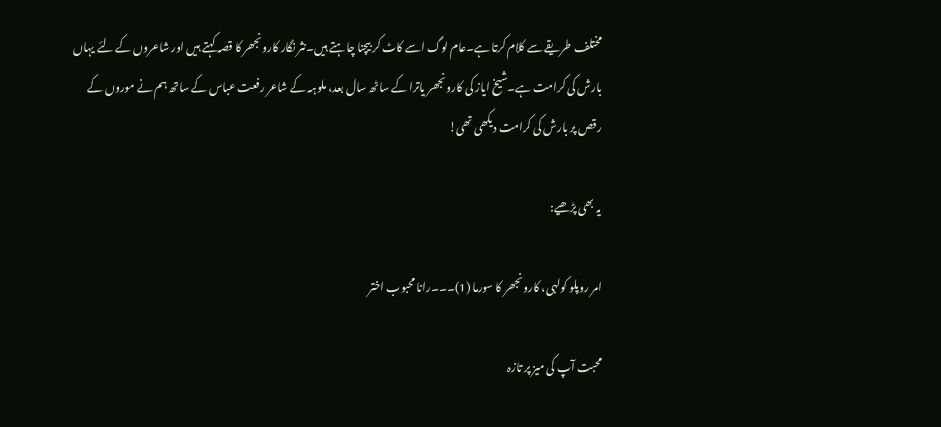مختلف طریقے سے کلام کرتا ہے۔عام لوگ اسے کاٹ کر بیچنا چاہتے ہیں۔نثر نگار کارونجھر کا قصہ کہتے ہیں اور شاعروں کے لئے یہاں بارش کی کرامت ہے۔شیخ ایاز کی کارونجھر یاترا کے ساٹھ سال بعد، ملوہہ کے شاعر رفعت عباس کے ساتھ ہم نے موروں کے رقص پر بارش کی کرامت دیکھی تھی!

یہ بھی پڑھیے:

امر روپلو کولہی، کارونجھر کا سورما (1)۔۔۔رانا محبوب اختر

محبت آپ کی میز پر تازہ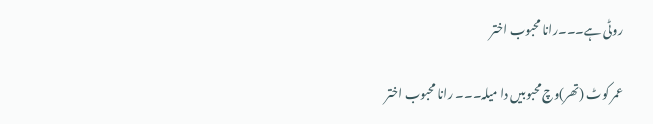روٹی ہے۔۔۔رانا محبوب اختر

عمر کوٹ (تھر)وچ محبوبیں دا میلہ۔۔۔ رانا محبوب اختر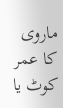ماروی کا عمر کوٹ یا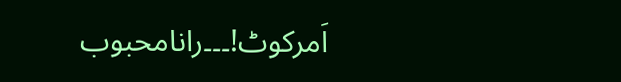اَمرکوٹ!۔۔۔رانامحبوب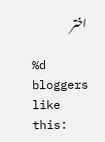اختر

%d bloggers like this: